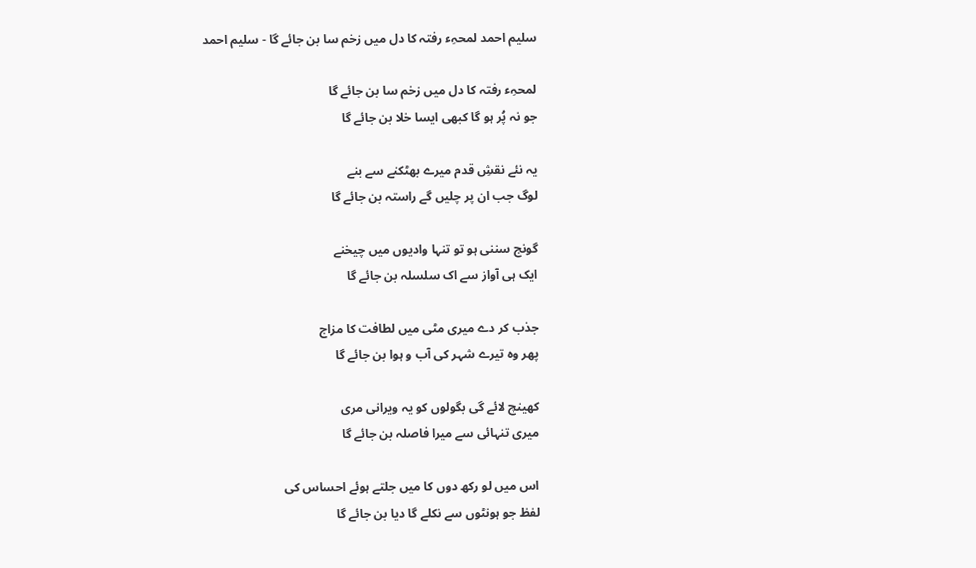سلیم احمد لمحہِء رفتہ کا دل میں زخم سا بن جائے گا - سلیم احمد

لمحہِء رفتہ کا دل میں زخم سا بن جائے گا
جو نہ پُر ہو گا کبھی ایسا خلا بن جائے گا

یہ نئے نقشِ قدم میرے بھٹکنے سے بنے
لوگ جب ان پر چلیں گے راستہ بن جائے گا

گونج سننی ہو تو تنہا وادیوں میں چیخنے
ایک ہی آواز سے اک سلسلہ بن جائے گا

جذب کر دے میری مٹی میں لطافت کا مزاج
پھر وہ تیرے شہر کی آب و ہوا بن جائے گا

کھینچ لائے گی بگولوں کو یہ ویرانی مری
میری تنہائی سے میرا فاصلہ بن جائے گا

اس میں لو رکھ دوں کا میں جلتے ہوئے احساس کی
لفظ جو ہونٹوں سے نکلے گا دیا بن جائے گا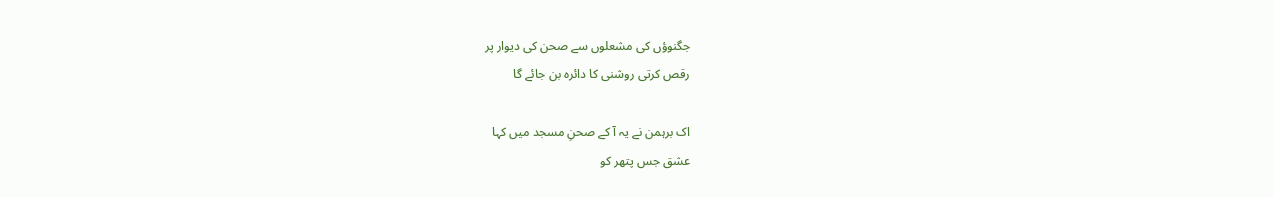جگنوؤں کی مشعلوں سے صحن کی دیوار پر
رقص کرتی روشنی کا دائرہ بن جائے گا

اک برہمن نے یہ آ کے صحنِ مسجد میں کہا
عشق جس پتھر کو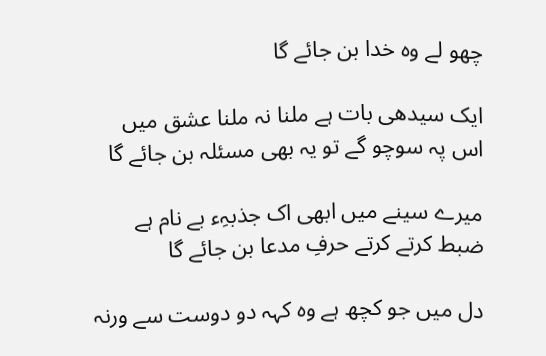چھو لے وہ خدا بن جائے گا

ایک سیدھی بات ہے ملنا نہ ملنا عشق میں
اس پہ سوچو گے تو یہ بھی مسئلہ بن جائے گا

میرے سینے میں ابھی اک جذبہِء بے نام ہے
ضبط کرتے کرتے حرفِ مدعا بن جائے گا

دل میں جو کچھ ہے وہ کہہ دو دوست سے ورنہ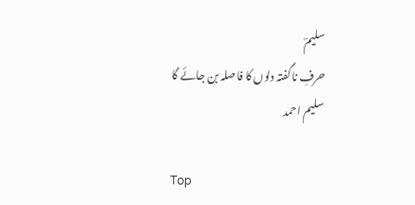سلیمؔ
حرفِ ناگفتہ دلوں کا فاصلہ بن جائے گا
سلیم احمد

Top